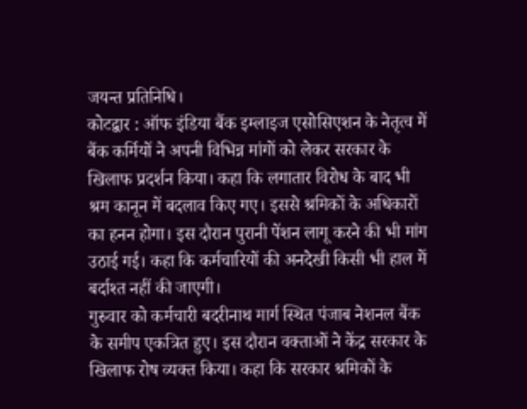जयन्त प्रतिनिधि।
कोटद्वार : ऑफ इंडिया बैंक इम्लाइज एसोसिएशन के नेतृत्व में बैंक कर्मियों ने अपनी विभिन्न मांगों को लेकर सरकार के खिलाफ प्रदर्शन किया। कहा कि लगातार विरोध के बाद भी श्रम कानून में बदलाव किए गए। इससे श्रमिकों के अधिकारों का हनन होगा। इस दौरान पुरानी पेंशन लागू करने की भी मांग उठाई गई। कहा कि कर्मचारियों की अनदेखी किसी भी हाल में बर्दाश्त नहीं की जाएगी।
गुरुवार को कर्मचारी बदरीनाथ मार्ग स्थित पंजाब नेशनल बैंक के समीप एकत्रित हुए। इस दौरान वक्ताओं ने केंद्र सरकार के खिलाफ रोष व्यक्त किया। कहा कि सरकार श्रमिकों के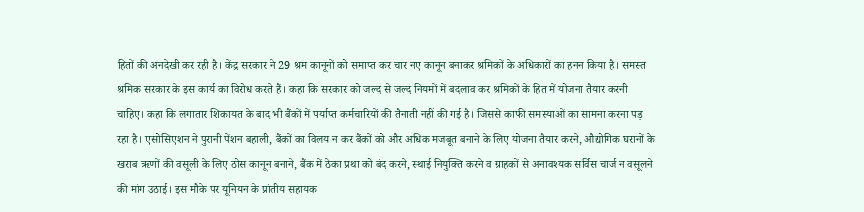हितों की अनदेखी कर रही है। केंद्र सरकार ने 29 श्रम कानूनों को समाप्त कर चार नए कानून बनाकर श्रमिकों के अधिकारों का हनन किया है। समस्त श्रमिक सरकार के इस कार्य का विरोध करते हैं। कहा कि सरकार को जल्द से जल्द नियमों में बदलाव कर श्रमिकों के हित में योजना तैयार करनी चाहिए। कहा कि लगातार शिकायत के बाद भी बैंकों में पर्याप्त कर्मचारियों की तैनाती नहीं की गई है। जिससे काफी समस्याओं का सामना करना पड़ रहा है। एसोसिएशन ने पुरानी पेंशन बहाली, बैंकों का विलय न कर बैंकों को और अधिक मजबूत बनाने के लिए योजना तैयार करने, औद्योगिक घरानों के खराब ऋणों की वसूली के लिए ठोस कानून बनाने, बैंक में ठेका प्रथा को बंद करने, स्थाई नियुक्ति करने व ग्राहकों से अनावश्यक सर्विस चार्ज न वसूलने की मांग उठाई। इस मौके पर यूनियन के प्रांतीय सहायक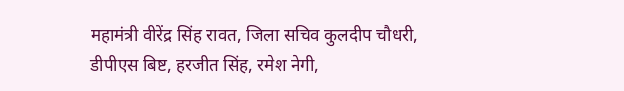महामंत्री वीरेंद्र सिंह रावत, जिला सचिव कुलदीप चौधरी, डीपीएस बिष्ट, हरजीत सिंह, रमेश नेगी,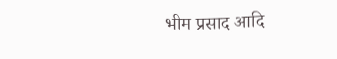भीम प्रसाद आदि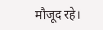मौजूद रहे।